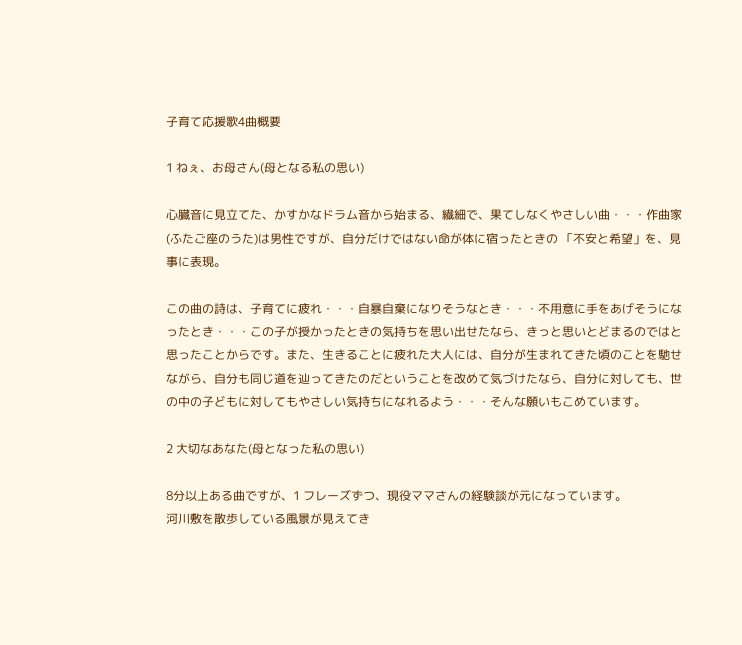子育て応援歌4曲概要

1 ねぇ、お母さん(母となる私の思い)

心臓音に見立てた、かすかなドラム音から始まる、繊細で、果てしなくやさしい曲・・・作曲家(ふたご座のうた)は男性ですが、自分だけではない命が体に宿ったときの 「不安と希望」を、見事に表現。

この曲の詩は、子育てに疲れ・・・自暴自棄になりそうなとき・・・不用意に手をあげそうになったとき・・・この子が授かったときの気持ちを思い出せたなら、きっと思いとどまるのではと思ったことからです。また、生きることに疲れた大人には、自分が生まれてきた頃のことを馳せながら、自分も同じ道を辿ってきたのだということを改めて気づけたなら、自分に対しても、世の中の子どもに対してもやさしい気持ちになれるよう・・・そんな願いもこめています。

2 大切なあなた(母となった私の思い)

8分以上ある曲ですが、1 フレーズずつ、現役ママさんの経験談が元になっています。
河川敷を散歩している風景が見えてき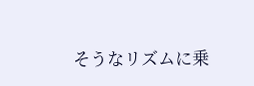そうなリズムに乗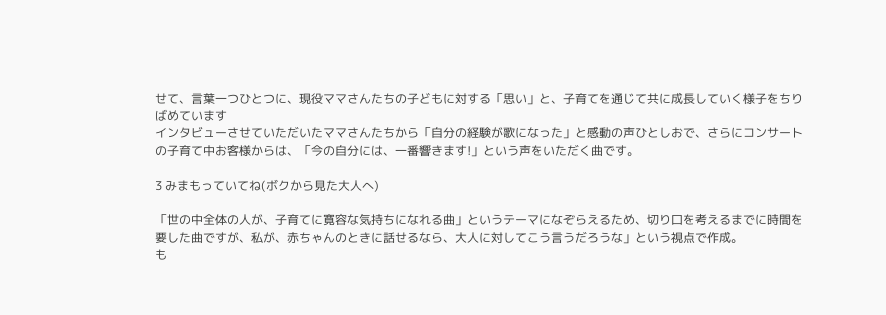せて、言葉一つひとつに、現役ママさんたちの子どもに対する「思い」と、子育てを通じて共に成長していく様子をちりばめています
インタビューさせていただいたママさんたちから「自分の経験が歌になった」と感動の声ひとしおで、さらにコンサートの子育て中お客様からは、「今の自分には、一番響きます!」という声をいただく曲です。

3 みまもっていてね(ボクから見た大人へ)

「世の中全体の人が、子育てに寛容な気持ちになれる曲」というテーマになぞらえるため、切り口を考えるまでに時間を要した曲ですが、私が、赤ちゃんのときに話せるなら、大人に対してこう言うだろうな」という視点で作成。
も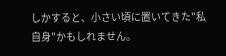しかすると、小さい頃に置いてきた"私自身"かもしれません。